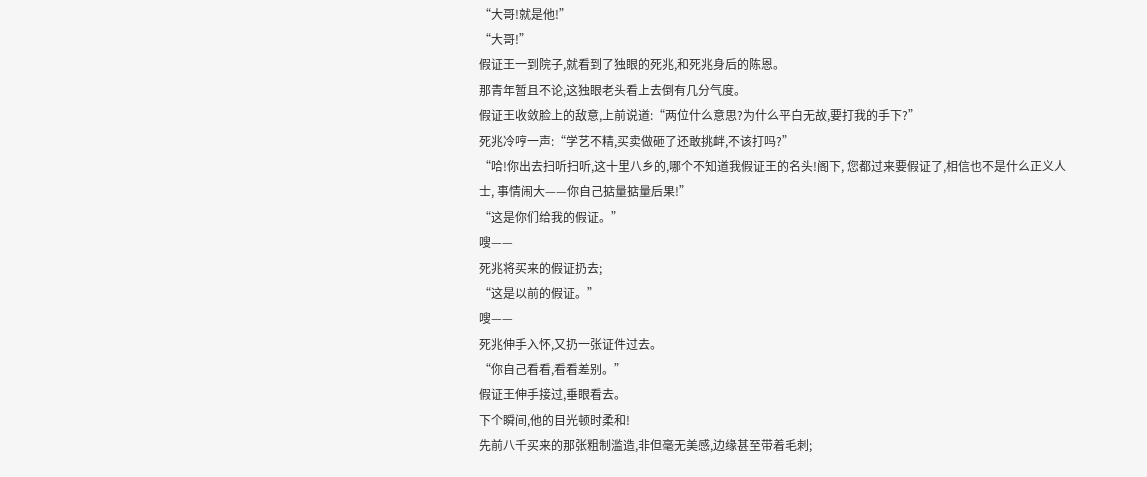“大哥!就是他!”
“大哥!”
假证王一到院子,就看到了独眼的死兆,和死兆身后的陈恩。
那青年暂且不论,这独眼老头看上去倒有几分气度。
假证王收敛脸上的敌意,上前说道:“两位什么意思?为什么平白无故,要打我的手下?”
死兆冷哼一声:“学艺不精,买卖做砸了还敢挑衅,不该打吗?”
“哈!你出去扫听扫听,这十里八乡的,哪个不知道我假证王的名头!阁下, 您都过来要假证了,相信也不是什么正义人士, 事情闹大——你自己掂量掂量后果!”
“这是你们给我的假证。”
嗖——
死兆将买来的假证扔去;
“这是以前的假证。”
嗖——
死兆伸手入怀,又扔一张证件过去。
“你自己看看,看看差别。”
假证王伸手接过,垂眼看去。
下个瞬间,他的目光顿时柔和!
先前八千买来的那张粗制滥造,非但毫无美感,边缘甚至带着毛刺;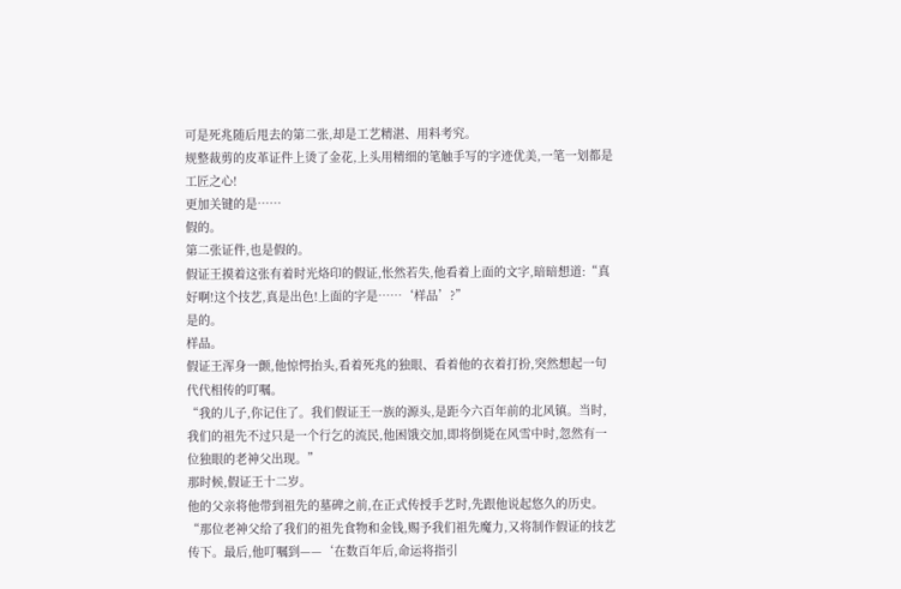可是死兆随后甩去的第二张,却是工艺精湛、用料考究。
规整裁剪的皮革证件上烫了金花,上头用精细的笔触手写的字迹优美,一笔一划都是工匠之心!
更加关键的是……
假的。
第二张证件,也是假的。
假证王摸着这张有着时光烙印的假证,怅然若失,他看着上面的文字,暗暗想道:“真好啊!这个技艺,真是出色!上面的字是……‘样品’?”
是的。
样品。
假证王浑身一颤,他惊愕抬头,看着死兆的独眼、看着他的衣着打扮,突然想起一句代代相传的叮嘱。
“我的儿子,你记住了。我们假证王一族的源头,是距今六百年前的北风镇。当时,我们的祖先不过只是一个行乞的流民,他困饿交加,即将倒毙在风雪中时,忽然有一位独眼的老神父出现。”
那时候,假证王十二岁。
他的父亲将他带到祖先的墓碑之前,在正式传授手艺时,先跟他说起悠久的历史。
“那位老神父给了我们的祖先食物和金钱,赐予我们祖先魔力,又将制作假证的技艺传下。最后,他叮嘱到——‘在数百年后,命运将指引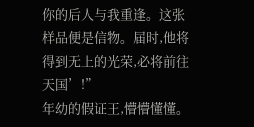你的后人与我重逢。这张样品便是信物。届时,他将得到无上的光荣,必将前往天国’!”
年幼的假证王,懵懵懂懂。